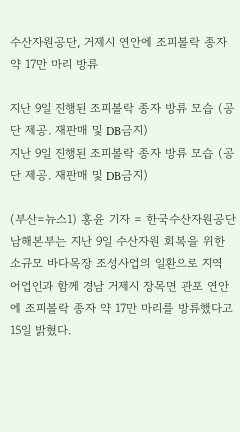수산자원공단, 거제시 연안에 조피볼락 종자 약 17만 마리 방류

지난 9일 진행된 조피볼락 종자 방류 모습 (공단 제공. 재판매 및 DB금지)
지난 9일 진행된 조피볼락 종자 방류 모습 (공단 제공. 재판매 및 DB금지)

(부산=뉴스1) 홍윤 기자 = 한국수산자원공단 남해본부는 지난 9일 수산자원 회복을 위한 소규모 바다목장 조성사업의 일환으로 지역 어업인과 함께 경남 거제시 장목면 관포 연안에 조피볼락 종자 약 17만 마리를 방류했다고 15일 밝혔다.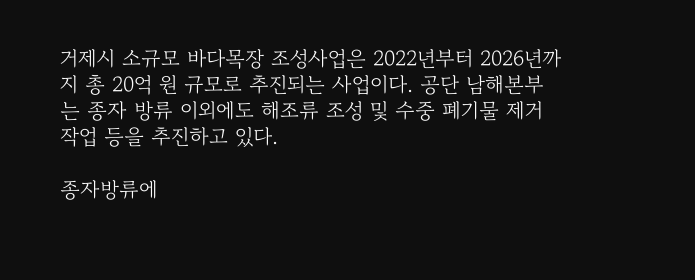거제시 소규모 바다목장 조성사업은 2022년부터 2026년까지 총 20억 원 규모로 추진되는 사업이다. 공단 남해본부는 종자 방류 이외에도 해조류 조성 및 수중 폐기물 제거 작업 등을 추진하고 있다.

종자방류에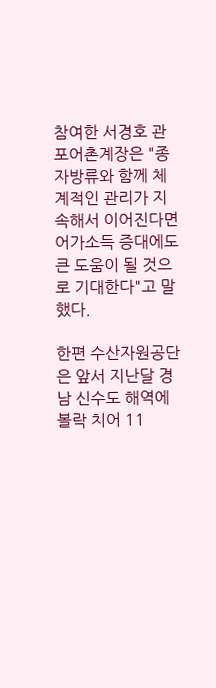참여한 서경호 관포어촌계장은 "종자방류와 함께 체계적인 관리가 지속해서 이어진다면 어가소득 증대에도 큰 도움이 될 것으로 기대한다"고 말했다.

한편 수산자원공단은 앞서 지난달 경남 신수도 해역에 볼락 치어 11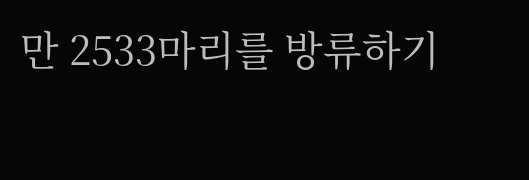만 2533마리를 방류하기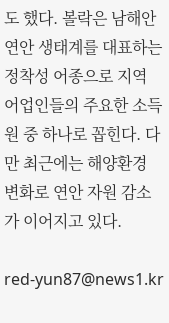도 했다. 볼락은 남해안 연안 생태계를 대표하는 정착성 어종으로 지역 어업인들의 주요한 소득원 중 하나로 꼽힌다. 다만 최근에는 해양환경 변화로 연안 자원 감소가 이어지고 있다.

red-yun87@news1.kr